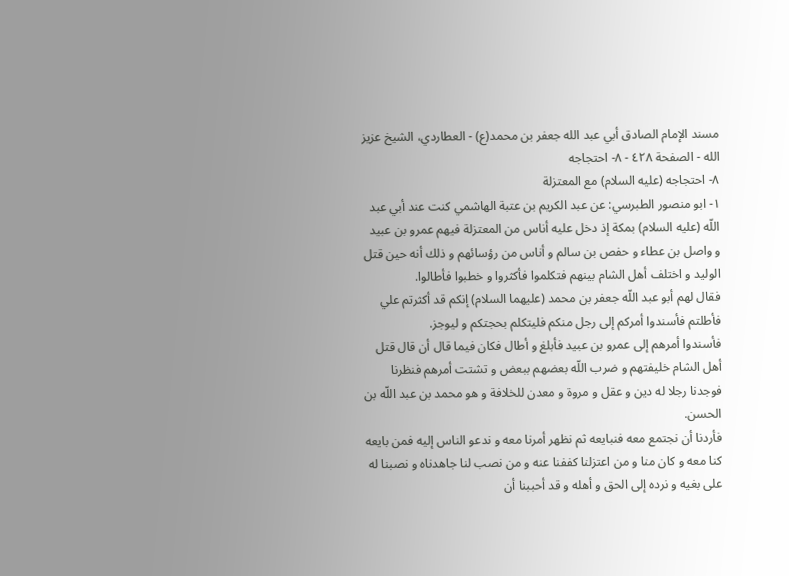مسند الإمام الصادق أبي عبد الله جعفر بن محمد(ع) - العطاردي، الشيخ عزيز الله - الصفحة ٤٢٨ - ٨- احتجاجه
٨- احتجاجه (عليه السلام) مع المعتزلة
١- ابو منصور الطبرسي: عن عبد الكريم بن عتبة الهاشمي كنت عند أبي عبد اللّه (عليه السلام) بمكة إذ دخل عليه أناس من المعتزلة فيهم عمرو بن عبيد و واصل بن عطاء و حفص بن سالم و أناس من رؤسائهم و ذلك أنه حين قتل الوليد و اختلف أهل الشام بينهم فتكلموا فأكثروا و خطبوا فأطالوا.
فقال لهم أبو عبد اللّه جعفر بن محمد (عليهما السلام) إنكم قد أكثرتم علي فأطلتم فأسندوا أمركم إلى رجل منكم فليتكلم بحجتكم و ليوجز.
فأسندوا أمرهم إلى عمرو بن عبيد فأبلغ و أطال فكان فيما قال أن قال قتل أهل الشام خليفتهم و ضرب اللّه بعضهم ببعض و تشتت أمرهم فنظرنا فوجدنا رجلا له دين و عقل و مروة و معدن للخلافة و هو محمد بن عبد اللّه بن الحسن.
فأردنا أن نجتمع معه فنبايعه ثم نظهر أمرنا معه و ندعو الناس إليه فمن بايعه كنا معه و كان منا و من اعتزلنا كففنا عنه و من نصب لنا جاهدناه و نصبنا له على بغيه و نرده إلى الحق و أهله و قد أحببنا أن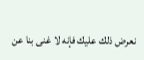نعرض ذلك عليك فإنه لا غنى بنا عن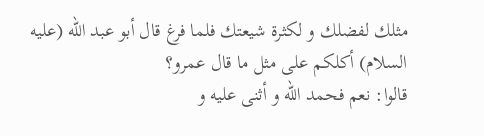مثلك لفضلك و لكثرة شيعتك فلما فرغ قال أبو عبد اللّه (عليه السلام) أكلكم على مثل ما قال عمرو؟
قالوا: نعم فحمد اللّه و أثنى عليه و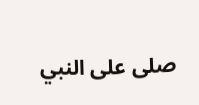صلى على النبي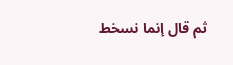ثم قال إنما نسخط